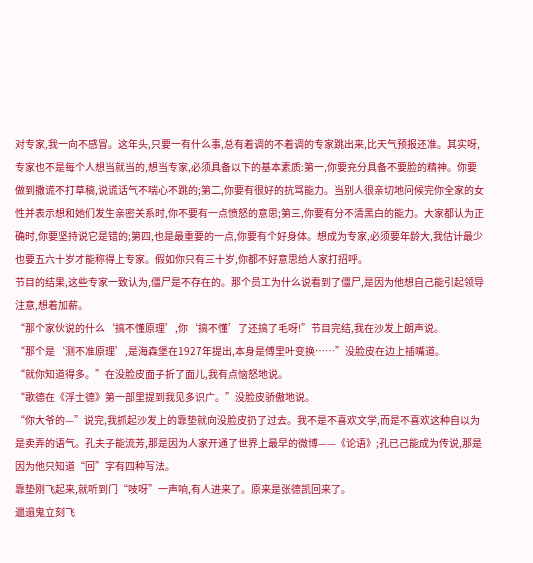对专家,我一向不感冒。这年头,只要一有什么事,总有着调的不着调的专家跳出来,比天气预报还准。其实呀,专家也不是每个人想当就当的,想当专家,必须具备以下的基本素质:第一,你要充分具备不要脸的精神。你要做到撒谎不打草稿,说谎话气不喘心不跳的;第二,你要有很好的抗骂能力。当别人很亲切地问候完你全家的女性并表示想和她们发生亲密关系时,你不要有一点愤怒的意思;第三,你要有分不清黑白的能力。大家都认为正确时,你要坚持说它是错的;第四,也是最重要的一点,你要有个好身体。想成为专家,必须要年龄大,我估计最少也要五六十岁才能称得上专家。假如你只有三十岁,你都不好意思给人家打招呼。
节目的结果,这些专家一致认为,僵尸是不存在的。那个员工为什么说看到了僵尸,是因为他想自己能引起领导注意,想着加薪。
“那个家伙说的什么‘搞不懂原理’,你‘搞不懂’了还搞了毛呀!”节目完结,我在沙发上朗声说。
“那个是‘测不准原理’,是海森堡在1927年提出,本身是傅里叶变换……”没脸皮在边上插嘴道。
“就你知道得多。”在没脸皮面子折了面儿,我有点恼怒地说。
“歌德在《浮士德》第一部里提到我见多识广。”没脸皮骄傲地说。
“你大爷的—”说完,我抓起沙发上的靠垫就向没脸皮扔了过去。我不是不喜欢文学,而是不喜欢这种自以为是卖弄的语气。孔夫子能流芳,那是因为人家开通了世界上最早的微博——《论语》;孔已己能成为传说,那是因为他只知道“回”字有四种写法。
靠垫刚飞起来,就听到门“吱呀”一声响,有人进来了。原来是张德凯回来了。
邋遢鬼立刻飞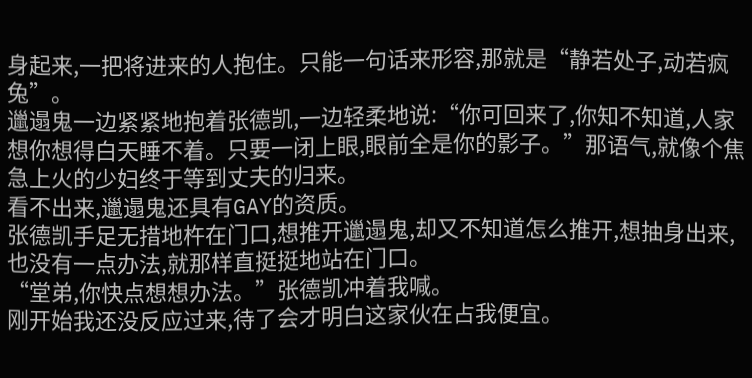身起来,一把将进来的人抱住。只能一句话来形容,那就是“静若处子,动若疯兔”。
邋遢鬼一边紧紧地抱着张德凯,一边轻柔地说:“你可回来了,你知不知道,人家想你想得白天睡不着。只要一闭上眼,眼前全是你的影子。”那语气,就像个焦急上火的少妇终于等到丈夫的归来。
看不出来,邋遢鬼还具有GAY的资质。
张德凯手足无措地杵在门口,想推开邋遢鬼,却又不知道怎么推开,想抽身出来,也没有一点办法,就那样直挺挺地站在门口。
“堂弟,你快点想想办法。”张德凯冲着我喊。
刚开始我还没反应过来,待了会才明白这家伙在占我便宜。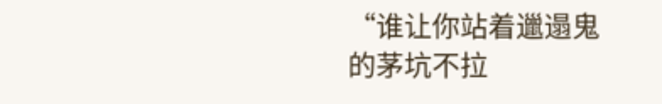“谁让你站着邋遢鬼的茅坑不拉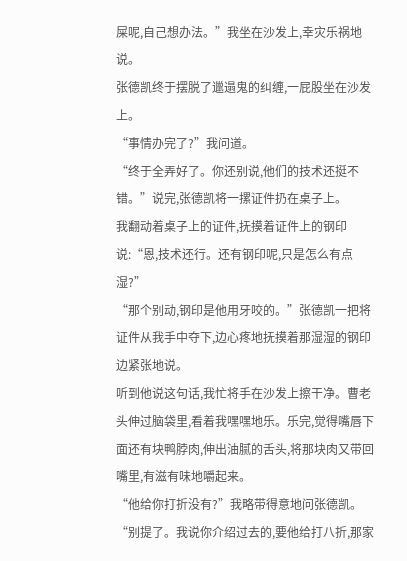屎呢,自己想办法。”我坐在沙发上,幸灾乐祸地说。
张德凯终于摆脱了邋遢鬼的纠缠,一屁股坐在沙发上。
“事情办完了?”我问道。
“终于全弄好了。你还别说,他们的技术还挺不错。”说完,张德凯将一摞证件扔在桌子上。
我翻动着桌子上的证件,抚摸着证件上的钢印说:“恩,技术还行。还有钢印呢,只是怎么有点湿?”
“那个别动,钢印是他用牙咬的。”张德凯一把将证件从我手中夺下,边心疼地抚摸着那湿湿的钢印边紧张地说。
听到他说这句话,我忙将手在沙发上擦干净。曹老头伸过脑袋里,看着我嘿嘿地乐。乐完,觉得嘴唇下面还有块鸭脖肉,伸出油腻的舌头,将那块肉又带回嘴里,有滋有味地嚼起来。
“他给你打折没有?”我略带得意地问张德凯。
“别提了。我说你介绍过去的,要他给打八折,那家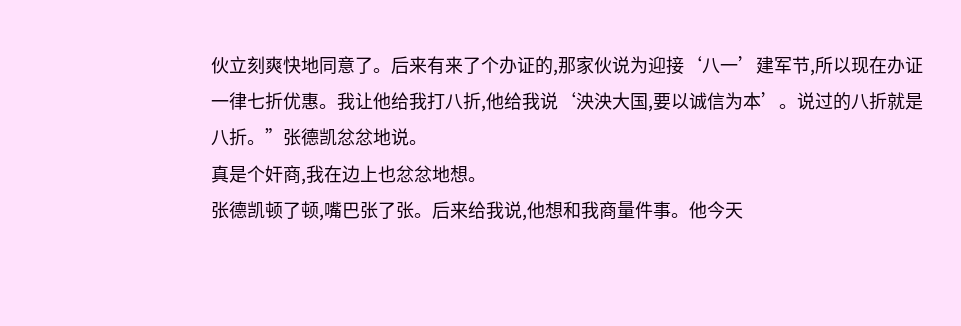伙立刻爽快地同意了。后来有来了个办证的,那家伙说为迎接‘八一’建军节,所以现在办证一律七折优惠。我让他给我打八折,他给我说‘泱泱大国,要以诚信为本’。说过的八折就是八折。”张德凯忿忿地说。
真是个奸商,我在边上也忿忿地想。
张德凯顿了顿,嘴巴张了张。后来给我说,他想和我商量件事。他今天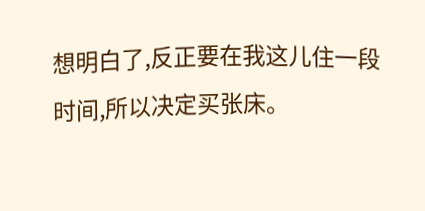想明白了,反正要在我这儿住一段时间,所以决定买张床。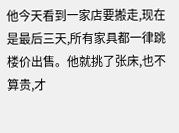他今天看到一家店要搬走,现在是最后三天,所有家具都一律跳楼价出售。他就挑了张床,也不算贵,才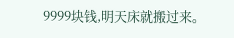9999块钱,明天床就搬过来。